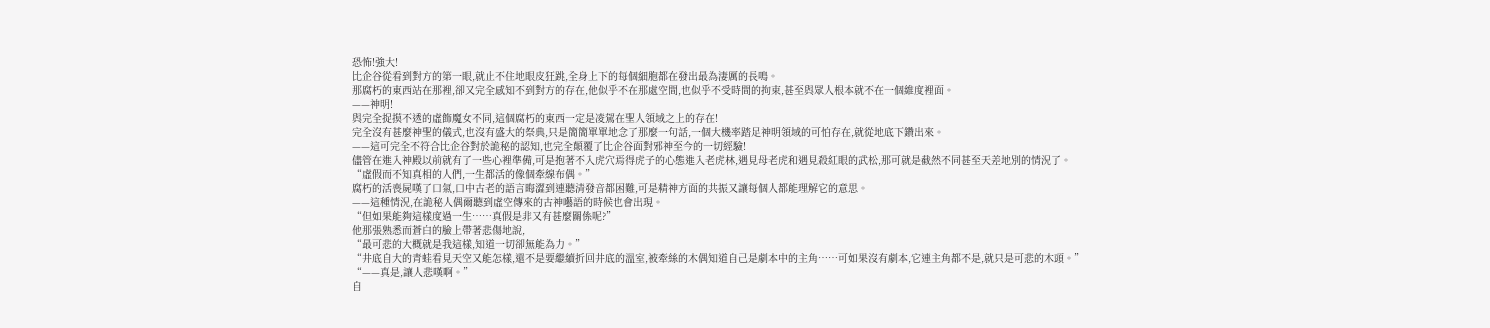恐怖!強大!
比企谷從看到對方的第一眼,就止不住地眼皮狂跳,全身上下的每個細胞都在發出最為淒厲的長鳴。
那腐朽的東西站在那裡,卻又完全感知不到對方的存在,他似乎不在那處空間,也似乎不受時間的拘束,甚至與眾人根本就不在一個維度裡面。
——神明!
與完全捉摸不透的虛飾魔女不同,這個腐朽的東西一定是凌駕在聖人領域之上的存在!
完全沒有甚麼神聖的儀式,也沒有盛大的祭典,只是簡簡單單地念了那麼一句話,一個大機率踏足神明領域的可怕存在,就從地底下鑽出來。
——這可完全不符合比企谷對於詭秘的認知,也完全顛覆了比企谷面對邪神至今的一切經驗!
儘管在進入神殿以前就有了一些心裡準備,可是抱著不入虎穴焉得虎子的心態進入老虎林,遇見母老虎和遇見殺紅眼的武松,那可就是截然不同甚至天差地別的情況了。
“虛假而不知真相的人們,一生都活的像個牽線布偶。”
腐朽的活喪屍嘆了口氣,口中古老的語言晦澀到連聽清發音都困難,可是精神方面的共振又讓每個人都能理解它的意思。
——這種情況,在詭秘人偶爾聽到虛空傳來的古神囈語的時候也會出現。
“但如果能夠這樣度過一生……真假是非又有甚麼關係呢?”
他那張熟悉而蒼白的臉上帶著悲傷地說,
“最可悲的大概就是我這樣,知道一切卻無能為力。”
“井底自大的青蛙看見天空又能怎樣,還不是要繼續折回井底的溫室,被牽絲的木偶知道自己是劇本中的主角……可如果沒有劇本,它連主角都不是,就只是可悲的木頭。”
“——真是,讓人悲嘆啊。”
自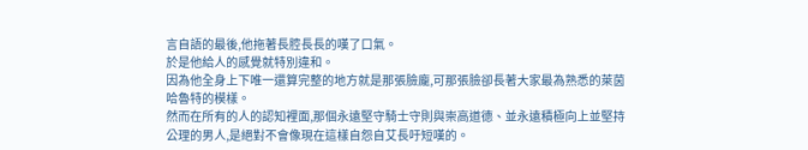言自語的最後,他拖著長腔長長的嘆了口氣。
於是他給人的感覺就特別違和。
因為他全身上下唯一還算完整的地方就是那張臉龐,可那張臉卻長著大家最為熟悉的萊茵哈魯特的模樣。
然而在所有的人的認知裡面,那個永遠堅守騎士守則與崇高道德、並永遠積極向上並堅持公理的男人,是絕對不會像現在這樣自怨自艾長吁短嘆的。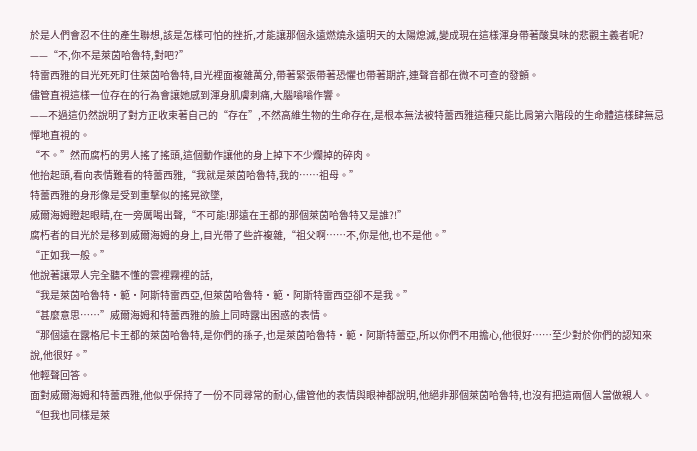於是人們會忍不住的產生聯想,該是怎樣可怕的挫折,才能讓那個永遠燃燒永遠明天的太陽熄滅,變成現在這樣渾身帶著酸臭味的悲觀主義者呢?
——“不,你不是萊茵哈魯特,對吧?”
特雷西雅的目光死死盯住萊茵哈魯特,目光裡面複雜萬分,帶著緊張帶著恐懼也帶著期許,連聲音都在微不可查的發顫。
儘管直視這樣一位存在的行為會讓她感到渾身肌膚刺痛,大腦嗡嗡作響。
——不過這仍然說明了對方正收束著自己的“存在”,不然高維生物的生命存在,是根本無法被特蕾西雅這種只能比肩第六階段的生命體這樣肆無忌憚地直視的。
“不。”然而腐朽的男人搖了搖頭,這個動作讓他的身上掉下不少爛掉的碎肉。
他抬起頭,看向表情難看的特蕾西雅,“我就是萊茵哈魯特,我的……祖母。”
特蕾西雅的身形像是受到重擊似的搖晃欲墜,
威爾海姆瞪起眼睛,在一旁厲喝出聲,“不可能!那遠在王都的那個萊茵哈魯特又是誰?!”
腐朽者的目光於是移到威爾海姆的身上,目光帶了些許複雜,“祖父啊……不,你是他,也不是他。”
“正如我一般。”
他說著讓眾人完全聽不懂的雲裡霧裡的話,
“我是萊茵哈魯特·範·阿斯特雷西亞,但萊茵哈魯特·範·阿斯特雷西亞卻不是我。”
“甚麼意思……”威爾海姆和特蕾西雅的臉上同時露出困惑的表情。
“那個遠在露格尼卡王都的萊茵哈魯特,是你們的孫子,也是萊茵哈魯特·範·阿斯特蕾亞,所以你們不用擔心,他很好……至少對於你們的認知來說,他很好。”
他輕聲回答。
面對威爾海姆和特蕾西雅,他似乎保持了一份不同尋常的耐心,儘管他的表情與眼神都說明,他絕非那個萊茵哈魯特,也沒有把這兩個人當做親人。
“但我也同樣是萊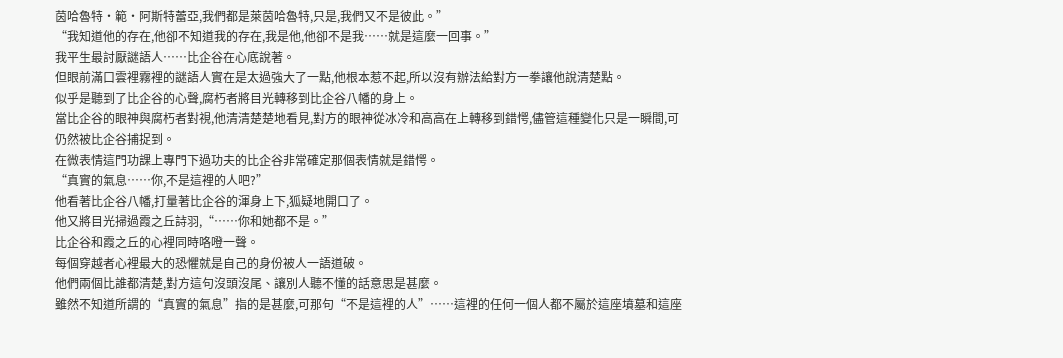茵哈魯特·範·阿斯特蕾亞,我們都是萊茵哈魯特,只是,我們又不是彼此。”
“我知道他的存在,他卻不知道我的存在,我是他,他卻不是我……就是這麼一回事。”
我平生最討厭謎語人……比企谷在心底說著。
但眼前滿口雲裡霧裡的謎語人實在是太過強大了一點,他根本惹不起,所以沒有辦法給對方一拳讓他說清楚點。
似乎是聽到了比企谷的心聲,腐朽者將目光轉移到比企谷八幡的身上。
當比企谷的眼神與腐朽者對視,他清清楚楚地看見,對方的眼神從冰冷和高高在上轉移到錯愕,儘管這種變化只是一瞬間,可仍然被比企谷捕捉到。
在微表情這門功課上專門下過功夫的比企谷非常確定那個表情就是錯愕。
“真實的氣息……你,不是這裡的人吧?”
他看著比企谷八幡,打量著比企谷的渾身上下,狐疑地開口了。
他又將目光掃過霞之丘詩羽,“……你和她都不是。”
比企谷和霞之丘的心裡同時咯噔一聲。
每個穿越者心裡最大的恐懼就是自己的身份被人一語道破。
他們兩個比誰都清楚,對方這句沒頭沒尾、讓別人聽不懂的話意思是甚麼。
雖然不知道所謂的“真實的氣息”指的是甚麼,可那句“不是這裡的人”……這裡的任何一個人都不屬於這座墳墓和這座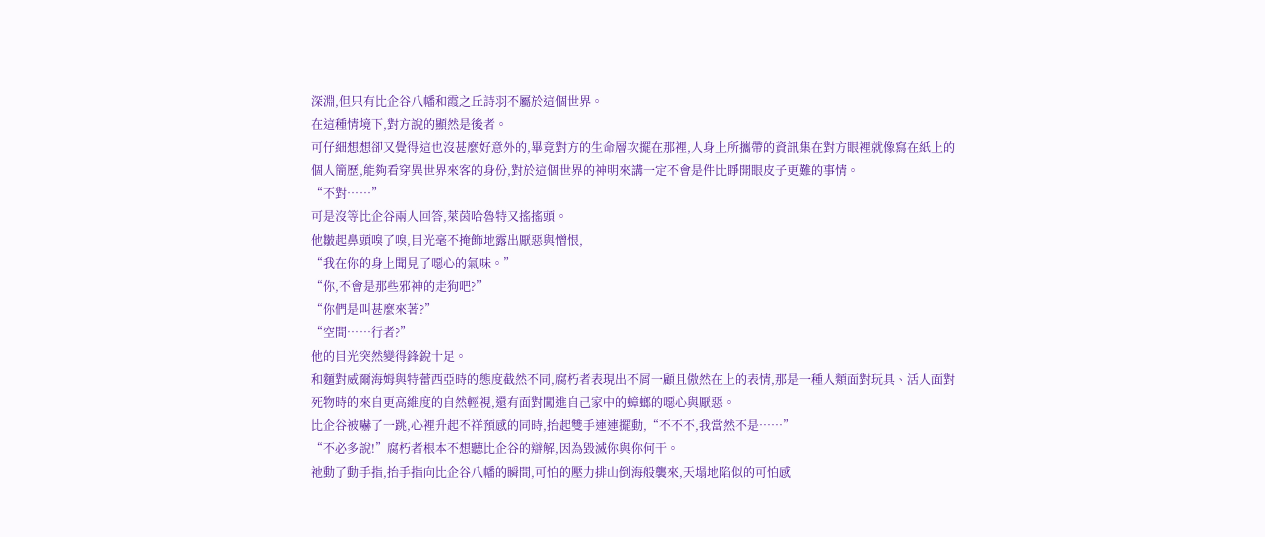深淵,但只有比企谷八幡和霞之丘詩羽不屬於這個世界。
在這種情境下,對方說的顯然是後者。
可仔細想想卻又覺得這也沒甚麼好意外的,畢竟對方的生命層次擺在那裡,人身上所攜帶的資訊集在對方眼裡就像寫在紙上的個人簡歷,能夠看穿異世界來客的身份,對於這個世界的神明來講一定不會是件比睜開眼皮子更難的事情。
“不對……”
可是沒等比企谷兩人回答,萊茵哈魯特又搖搖頭。
他皺起鼻頭嗅了嗅,目光毫不掩飾地露出厭惡與憎恨,
“我在你的身上聞見了噁心的氣味。”
“你,不會是那些邪神的走狗吧?”
“你們是叫甚麼來著?”
“空間……行者?”
他的目光突然變得鋒銳十足。
和麵對威爾海姆與特蕾西亞時的態度截然不同,腐朽者表現出不屑一顧且傲然在上的表情,那是一種人類面對玩具、活人面對死物時的來自更高維度的自然輕視,還有面對闖進自己家中的蟑螂的噁心與厭惡。
比企谷被嚇了一跳,心裡升起不祥預感的同時,抬起雙手連連擺動,“不不不,我當然不是……”
“不必多說!”腐朽者根本不想聽比企谷的辯解,因為毀滅你與你何干。
祂動了動手指,抬手指向比企谷八幡的瞬間,可怕的壓力排山倒海般襲來,天塌地陷似的可怕感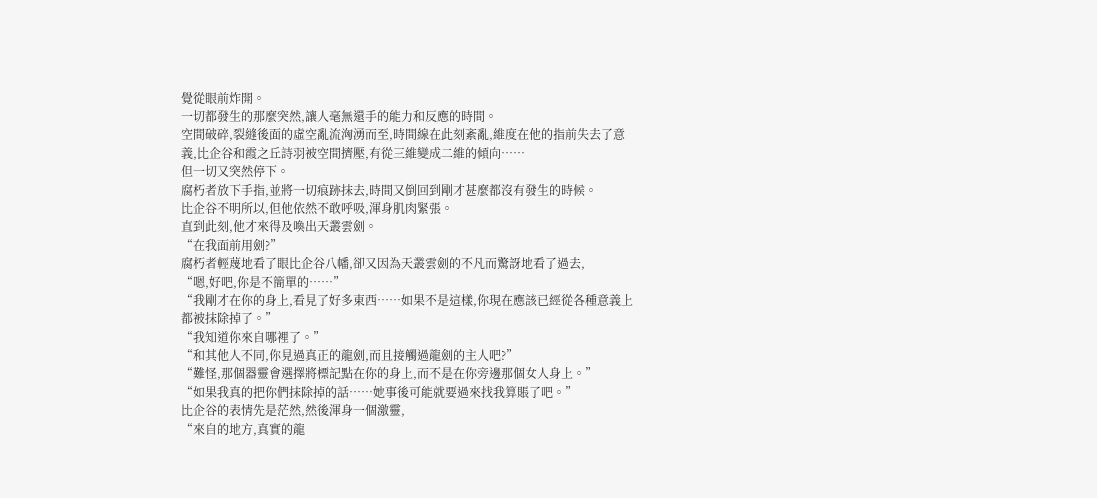覺從眼前炸開。
一切都發生的那麼突然,讓人毫無還手的能力和反應的時間。
空間破碎,裂縫後面的虛空亂流洶湧而至,時間線在此刻紊亂,維度在他的指前失去了意義,比企谷和霞之丘詩羽被空間擠壓,有從三維變成二維的傾向……
但一切又突然停下。
腐朽者放下手指,並將一切痕跡抹去,時間又倒回到剛才甚麼都沒有發生的時候。
比企谷不明所以,但他依然不敢呼吸,渾身肌肉緊張。
直到此刻,他才來得及喚出天叢雲劍。
“在我面前用劍?”
腐朽者輕蔑地看了眼比企谷八幡,卻又因為天叢雲劍的不凡而驚訝地看了過去,
“嗯,好吧,你是不簡單的……”
“我剛才在你的身上,看見了好多東西……如果不是這樣,你現在應該已經從各種意義上都被抹除掉了。”
“我知道你來自哪裡了。”
“和其他人不同,你見過真正的龍劍,而且接觸過龍劍的主人吧?”
“難怪,那個器靈會選擇將標記點在你的身上,而不是在你旁邊那個女人身上。”
“如果我真的把你們抹除掉的話……她事後可能就要過來找我算賬了吧。”
比企谷的表情先是茫然,然後渾身一個激靈,
“來自的地方,真實的龍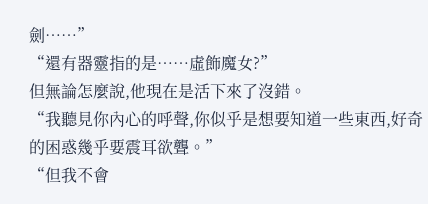劍……”
“還有器靈指的是……虛飾魔女?”
但無論怎麼說,他現在是活下來了沒錯。
“我聽見你內心的呼聲,你似乎是想要知道一些東西,好奇的困惑幾乎要震耳欲聾。”
“但我不會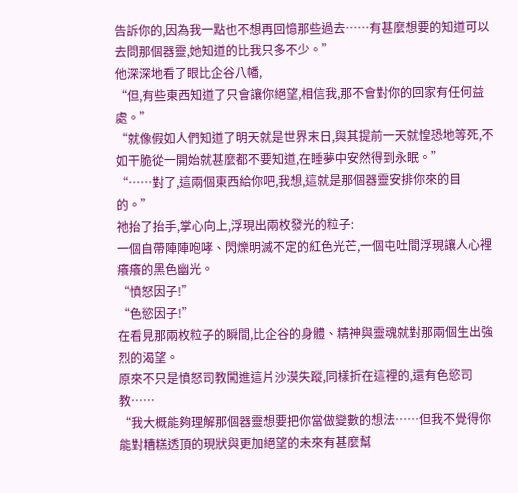告訴你的,因為我一點也不想再回憶那些過去……有甚麼想要的知道可以去問那個器靈,她知道的比我只多不少。”
他深深地看了眼比企谷八幡,
“但,有些東西知道了只會讓你絕望,相信我,那不會對你的回家有任何益處。”
“就像假如人們知道了明天就是世界末日,與其提前一天就惶恐地等死,不如干脆從一開始就甚麼都不要知道,在睡夢中安然得到永眠。”
“……對了,這兩個東西給你吧,我想,這就是那個器靈安排你來的目的。”
祂抬了抬手,掌心向上,浮現出兩枚發光的粒子:
一個自帶陣陣咆哮、閃爍明滅不定的紅色光芒,一個屯吐間浮現讓人心裡癢癢的黑色幽光。
“憤怒因子!”
“色慾因子!”
在看見那兩枚粒子的瞬間,比企谷的身體、精神與靈魂就對那兩個生出強烈的渴望。
原來不只是憤怒司教闖進這片沙漠失蹤,同樣折在這裡的,還有色慾司教……
“我大概能夠理解那個器靈想要把你當做變數的想法……但我不覺得你能對糟糕透頂的現狀與更加絕望的未來有甚麼幫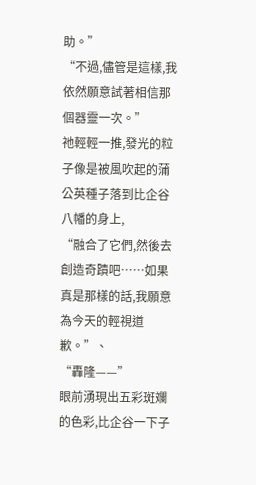助。”
“不過,儘管是這樣,我依然願意試著相信那個器靈一次。”
祂輕輕一推,發光的粒子像是被風吹起的蒲公英種子落到比企谷八幡的身上,
“融合了它們,然後去創造奇蹟吧……如果真是那樣的話,我願意為今天的輕視道歉。”、
“轟隆——”
眼前湧現出五彩斑斕的色彩,比企谷一下子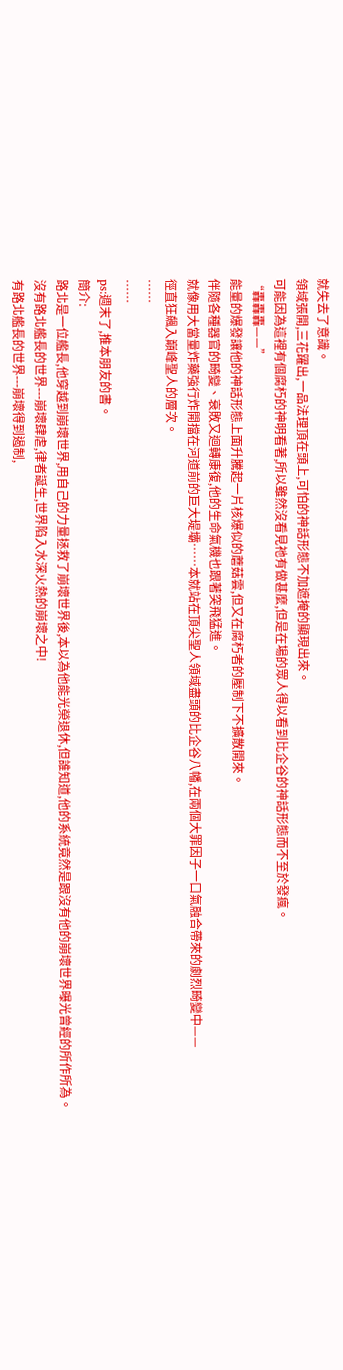就失去了意識。
領域張開,三花躍出,一品法理頂在頭上,可怕的神話形態不加遮掩的顯現出來。
可能因為這裡有個腐朽的神明看著,所以雖然沒看見祂有做甚麼,但是在場的眾人得以看到比企谷的神話形態而不至於發瘋。
“轟轟轟——”
能量的爆發讓他的神話形態上面升騰起一片核爆似的蘑菇雲,但又在腐朽者的壓制下不擴散開來。
伴隨各種器官的畸變、衰敗又迴轉康復,他的生命氣機也跟著突飛猛進。
就像用大當量炸藥強行炸開擋在河道前的巨大堤壩……本就站在頂尖聖人領域盡頭的比企谷八幡,在兩個大罪因子一口氣融合帶來的劇烈畸變中——
徑直狂飆入巔峰聖人的層次。
……
……
ps:週末了,推本朋友的書。
簡介:
路北是一位艦長,他穿越到崩壞世界,用自己的力量拯救了崩壞世界後,本以為他能光榮退休,但誰知道,他的系統竟然是跟沒有他的崩壞世界曝光曾經的所作所為。
沒有路北艦長的世界---崩壞肆虐,律者誕生,世界陷入水深火熱的崩壞之中!
有路北艦長的世界---崩壞得到遏制,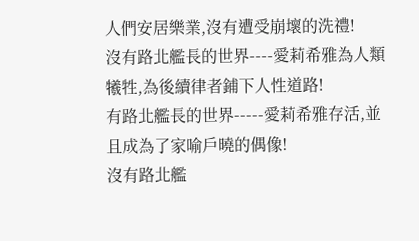人們安居樂業,沒有遭受崩壞的洗禮!
沒有路北艦長的世界----愛莉希雅為人類犧牲,為後續律者鋪下人性道路!
有路北艦長的世界-----愛莉希雅存活,並且成為了家喻戶曉的偶像!
沒有路北艦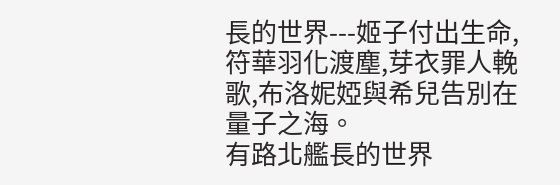長的世界---姬子付出生命,符華羽化渡塵,芽衣罪人輓歌,布洛妮婭與希兒告別在量子之海。
有路北艦長的世界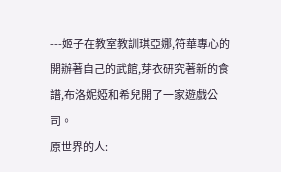---姬子在教室教訓琪亞娜,符華專心的開辦著自己的武館,芽衣研究著新的食譜,布洛妮婭和希兒開了一家遊戲公司。
原世界的人: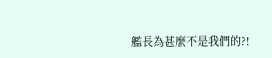艦長為甚麼不是我們的?!